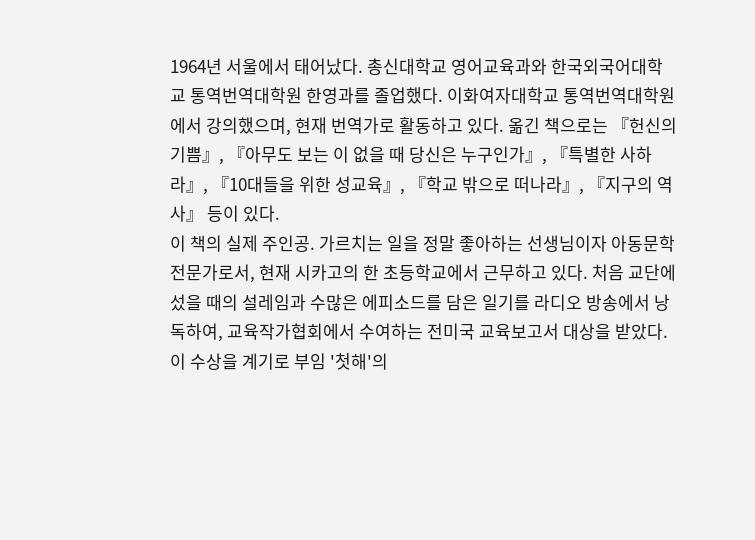1964년 서울에서 태어났다. 총신대학교 영어교육과와 한국외국어대학교 통역번역대학원 한영과를 졸업했다. 이화여자대학교 통역번역대학원에서 강의했으며, 현재 번역가로 활동하고 있다. 옮긴 책으로는 『헌신의 기쁨』, 『아무도 보는 이 없을 때 당신은 누구인가』, 『특별한 사하라』, 『10대들을 위한 성교육』, 『학교 밖으로 떠나라』, 『지구의 역사』 등이 있다.
이 책의 실제 주인공. 가르치는 일을 정말 좋아하는 선생님이자 아동문학 전문가로서, 현재 시카고의 한 초등학교에서 근무하고 있다. 처음 교단에 섰을 때의 설레임과 수많은 에피소드를 담은 일기를 라디오 방송에서 낭독하여, 교육작가협회에서 수여하는 전미국 교육보고서 대상을 받았다. 이 수상을 계기로 부임 '첫해'의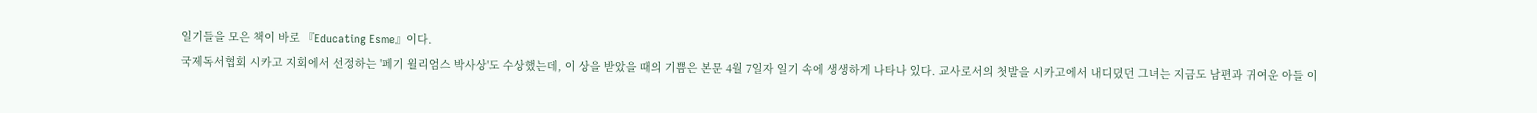일기들을 모은 책이 바로 『Educating Esme』이다.
국제독서협회 시카고 지회에서 선정하는 '페기 윌리엄스 박사상'도 수상했는데, 이 상을 받았을 때의 기쁨은 본문 4월 7일자 일기 속에 생생하게 나타나 있다. 교사로서의 첫발을 시카고에서 내디뎠던 그녀는 지금도 남편과 귀여운 아들 이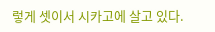렇게 셋이서 시카고에 살고 있다.